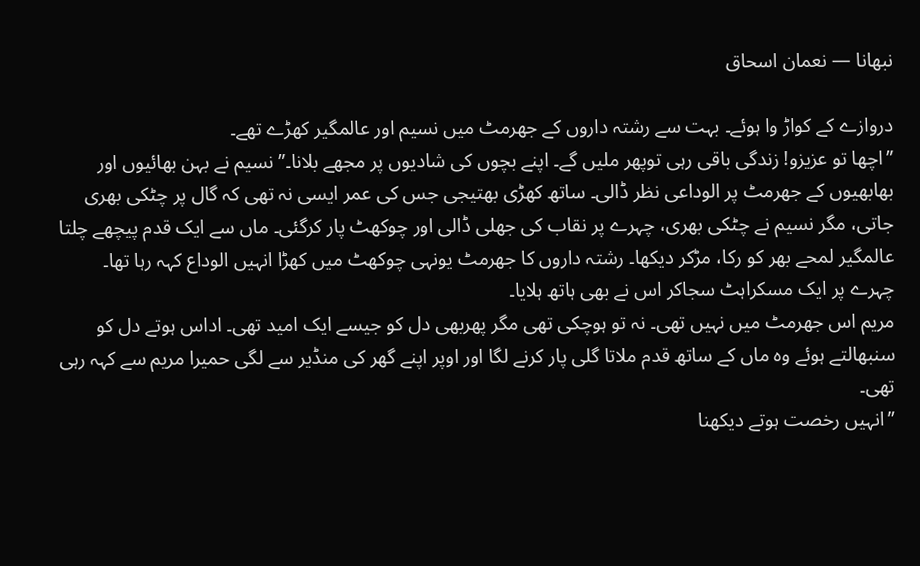نبھانا — نعمان اسحاق

دروازے کے کواڑ وا ہوئے۔ بہت سے رشتہ داروں کے جھرمٹ میں نسیم اور عالمگیر کھڑے تھے۔
”اچھا تو عزیزو! زندگی باقی رہی توپھر ملیں گے۔ اپنے بچوں کی شادیوں پر مجھے بلانا۔” نسیم نے بہن بھائیوں اور بھابھیوں کے جھرمٹ پر الوداعی نظر ڈالی۔ ساتھ کھڑی بھتیجی جس کی عمر ایسی نہ تھی کہ گال پر چٹکی بھری جاتی، مگر نسیم نے چٹکی بھری، چہرے پر نقاب کی جھلی ڈالی اور چوکھٹ پار کرگئی۔ ماں سے ایک قدم پیچھے چلتا عالمگیر لمحے بھر کو رکا، مڑکر دیکھا۔ رشتہ داروں کا جھرمٹ یونہی چوکھٹ میں کھڑا انہیں الوداع کہہ رہا تھا۔ چہرے پر ایک مسکراہٹ سجاکر اس نے بھی ہاتھ ہلایا۔
مریم اس جھرمٹ میں نہیں تھی۔ نہ تو ہوچکی تھی مگر پھربھی دل کو جیسے ایک امید تھی۔ اداس ہوتے دل کو سنبھالتے ہوئے وہ ماں کے ساتھ قدم ملاتا گلی پار کرنے لگا اور اوپر اپنے گھر کی منڈیر سے لگی حمیرا مریم سے کہہ رہی تھی۔
”انہیں رخصت ہوتے دیکھنا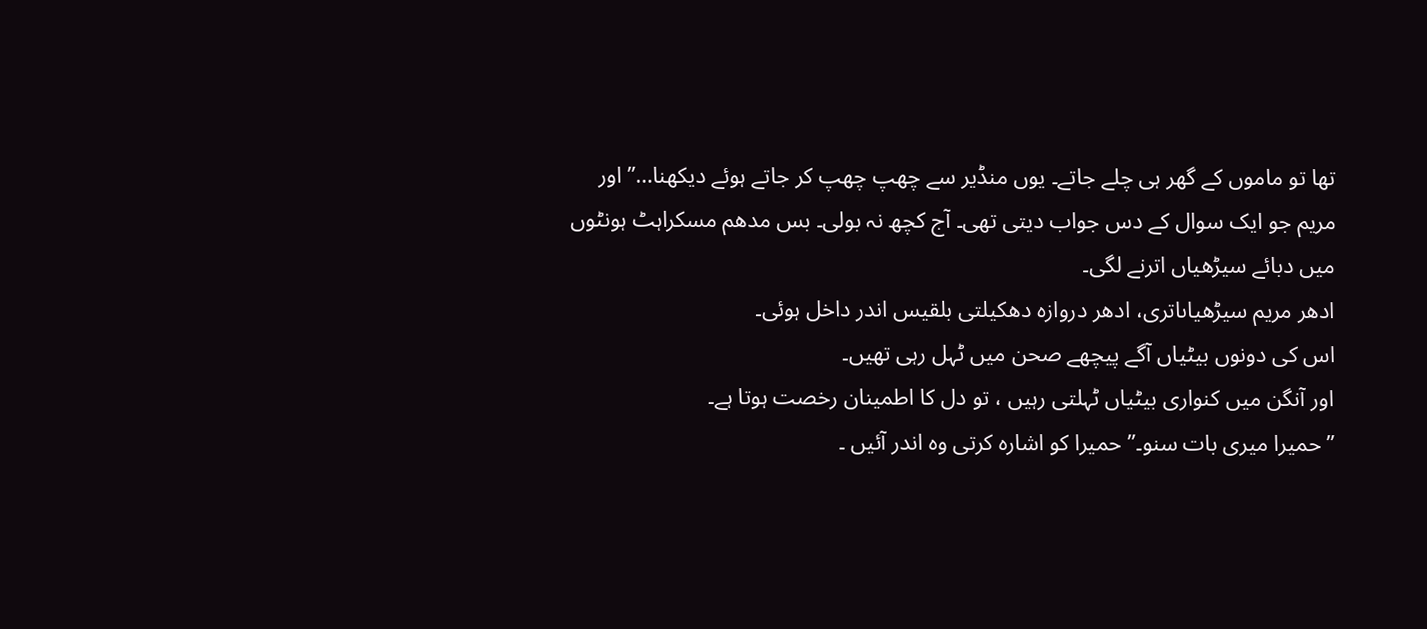تھا تو ماموں کے گھر ہی چلے جاتے۔ یوں منڈیر سے چھپ چھپ کر جاتے ہوئے دیکھنا…” اور مریم جو ایک سوال کے دس جواب دیتی تھی۔ آج کچھ نہ بولی۔ بس مدھم مسکراہٹ ہونٹوں میں دبائے سیڑھیاں اترنے لگی۔
ادھر مریم سیڑھیاںاتری، ادھر دروازہ دھکیلتی بلقیس اندر داخل ہوئی۔
اس کی دونوں بیٹیاں آگے پیچھے صحن میں ٹہل رہی تھیں۔
اور آنگن میں کنواری بیٹیاں ٹہلتی رہیں ، تو دل کا اطمینان رخصت ہوتا ہے۔
”حمیرا میری بات سنو۔” حمیرا کو اشارہ کرتی وہ اندر آئیں ۔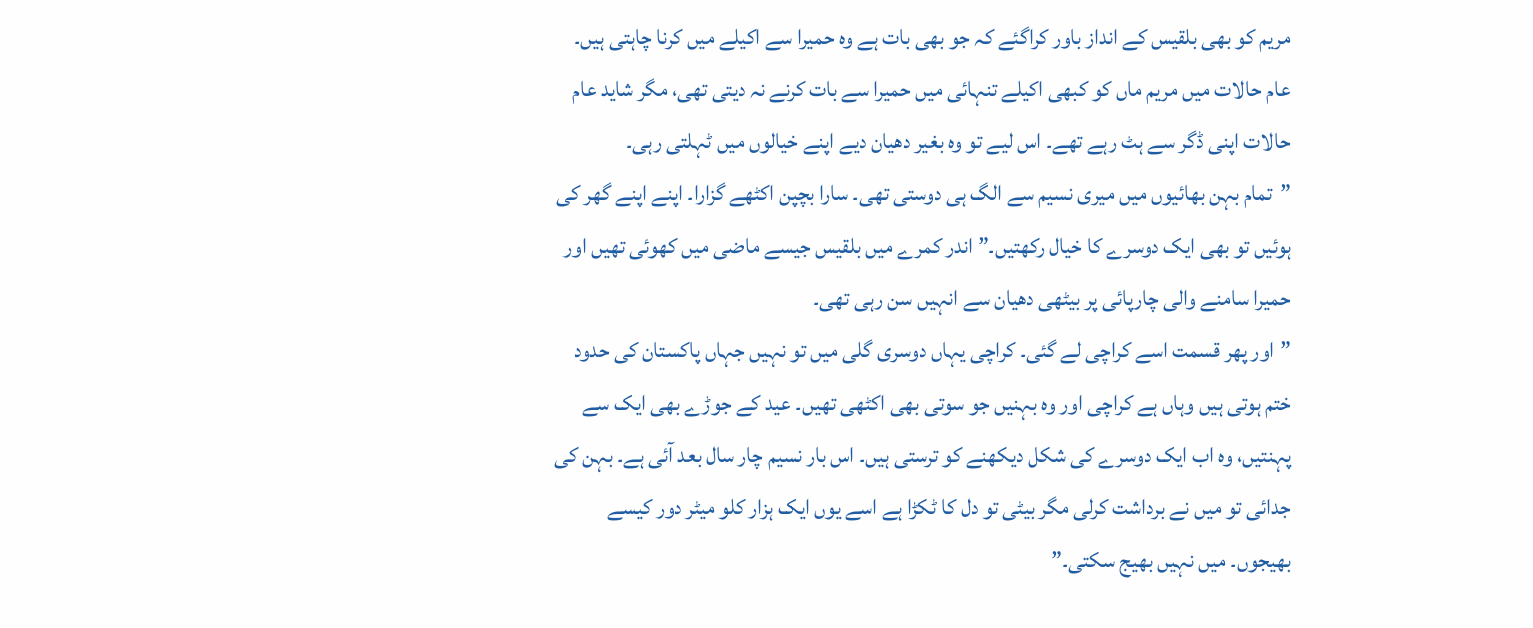مریم کو بھی بلقیس کے انداز باور کراگئے کہ جو بھی بات ہے وہ حمیرا سے اکیلے میں کرنا چاہتی ہیں۔ عام حالات میں مریم ماں کو کبھی اکیلے تنہائی میں حمیرا سے بات کرنے نہ دیتی تھی، مگر شاید عام حالات اپنی ڈگر سے ہٹ رہے تھے۔ اس لیے تو وہ بغیر دھیان دیے اپنے خیالوں میں ٹہلتی رہی۔
”تمام بہن بھائیوں میں میری نسیم سے الگ ہی دوستی تھی۔ سارا بچپن اکٹھے گزارا۔ اپنے اپنے گھر کی ہوئیں تو بھی ایک دوسرے کا خیال رکھتیں۔” اندر کمرے میں بلقیس جیسے ماضی میں کھوئی تھیں اور حمیرا سامنے والی چارپائی پر بیٹھی دھیان سے انہیں سن رہی تھی۔
”اور پھر قسمت اسے کراچی لے گئی۔ کراچی یہاں دوسری گلی میں تو نہیں جہاں پاکستان کی حدود ختم ہوتی ہیں وہاں ہے کراچی اور وہ بہنیں جو سوتی بھی اکٹھی تھیں۔ عید کے جوڑے بھی ایک سے پہنتیں، وہ اب ایک دوسرے کی شکل دیکھنے کو ترستی ہیں۔ اس بار نسیم چار سال بعد آئی ہے۔ بہن کی جدائی تو میں نے برداشت کرلی مگر بیٹی تو دل کا ٹکڑا ہے اسے یوں ایک ہزار کلو میٹر دور کیسے بھیجوں۔ میں نہیں بھیج سکتی۔”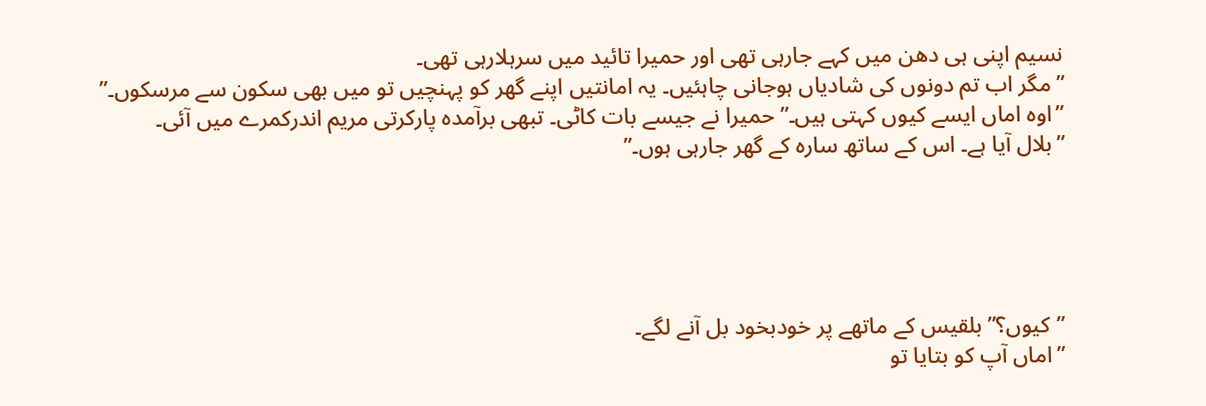نسیم اپنی ہی دھن میں کہے جارہی تھی اور حمیرا تائید میں سرہلارہی تھی۔
”مگر اب تم دونوں کی شادیاں ہوجانی چاہئیں۔ یہ امانتیں اپنے گھر کو پہنچیں تو میں بھی سکون سے مرسکوں۔”
”اوہ اماں ایسے کیوں کہتی ہیں۔” حمیرا نے جیسے بات کاٹی۔ تبھی برآمدہ پارکرتی مریم اندرکمرے میں آئی۔
”بلال آیا ہے۔ اس کے ساتھ سارہ کے گھر جارہی ہوں۔”





”کیوں؟” بلقیس کے ماتھے پر خودبخود بل آنے لگے۔
”اماں آپ کو بتایا تو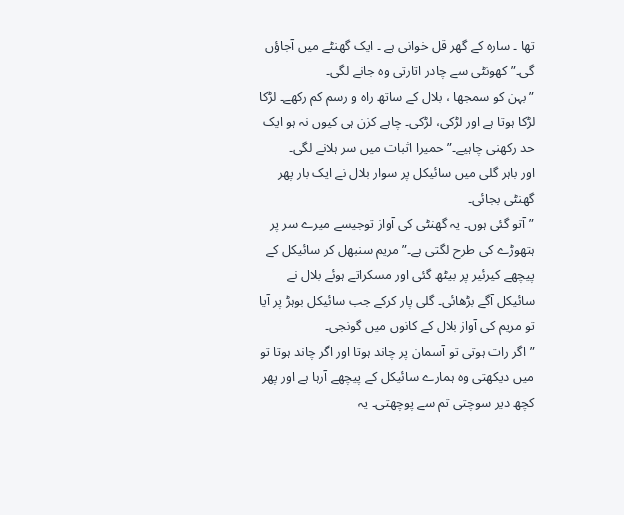تھا ۔ سارہ کے گھر قل خوانی ہے ۔ ایک گھنٹے میں آجاؤں گی۔” کھونٹی سے چادر اتارتی وہ جانے لگی۔
”بہن کو سمجھا ، بلال کے ساتھ راہ و رسم کم رکھے۔ لڑکا لڑکا ہوتا ہے اور لڑکی، لڑکی۔ چاہے کزن ہی کیوں نہ ہو ایک حد رکھنی چاہیے۔” حمیرا اثبات میں سر ہلانے لگی۔
اور باہر گلی میں سائیکل پر سوار بلال نے ایک بار پھر گھنٹی بجائی۔
”آتو گئی ہوں۔ یہ گھنٹی کی آواز توجیسے میرے سر پر ہتھوڑے کی طرح لگتی ہے۔” مریم سنبھل کر سائیکل کے پیچھے کیرئیر پر بیٹھ گئی اور مسکراتے ہوئے بلال نے سائیکل آگے بڑھائی۔ گلی پار کرکے جب سائیکل بوہڑ پر آیا تو مریم کی آواز بلال کے کانوں میں گونجی۔
”اگر رات ہوتی تو آسمان پر چاند ہوتا اور اگر چاند ہوتا تو میں دیکھتی وہ ہمارے سائیکل کے پیچھے آرہا ہے اور پھر کچھ دیر سوچتی تم سے پوچھتی۔ یہ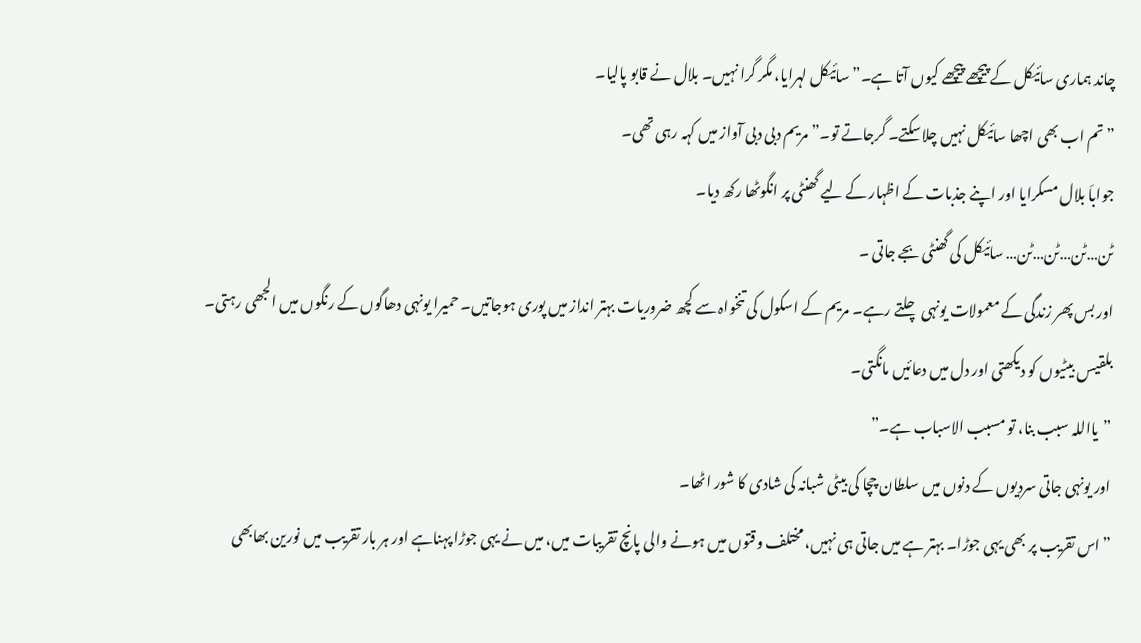چاند ہماری سائیکل کے پیچھے پیچھے کیوں آتا ہے۔” سائیکل لہرایا، مگر گرا نہیں۔ بلال نے قابو پالیا۔
” تم اب بھی اچھا سائیکل نہیں چلاسکتے۔ گرجاتے تو۔” مریم دبی دبی آواز میں کہہ رہی تھی۔
جواباَ بلال مسکرایا اور اپنے جذبات کے اظہار کے لیے گھنٹی پر انگوٹھا رکھ دیا۔
ٹن…ٹن…ٹن…ٹن… سائیکل کی گھنٹی بجے جاتی ۔
اور بس پھر زندگی کے معمولات یونہی چلتے رہے۔ مریم کے اسکول کی تنخواہ سے کچھ ضروریات بہتر انداز میں پوری ہوجاتیں۔ حمیرا یونہی دھاگوں کے رنگوں میں الجھی رہتی۔ بلقیس بیٹیوں کو دیکھتی اور دل میں دعائیں مانگتی۔
”یااللہ سبب بنا، تو مسبب الاسباب ہے۔”
اور یونہی جاتی سردیوں کے دنوں میں سلطان چچا کی بیٹی شبانہ کی شادی کا شور اٹھا۔
”اس تقریب پر بھی یہی جوڑا۔ بہتر ہے میں جاتی ہی نہیں، مختلف وقتوں میں ہونے والی پانچ تقریبات میں، میں نے یہی جوڑا پہناہے اور ہر بار تقریب میں نورین بھابھی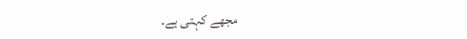مجھے کہتی ہے۔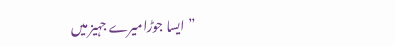”ایسا جوڑامیرے جہیز میں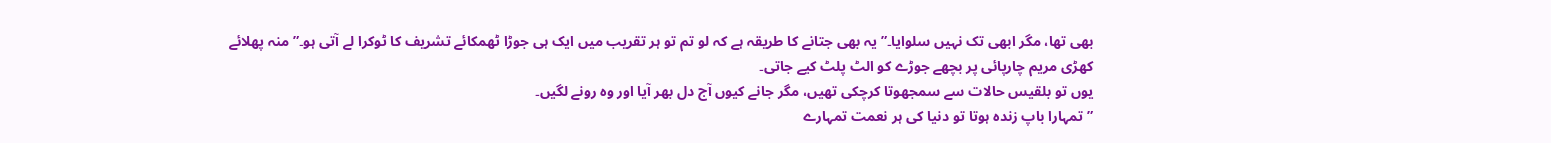بھی تھا، مگر ابھی تک نہیں سلوایا۔” یہ بھی جتانے کا طریقہ ہے کہ لو تم تو ہر تقریب میں ایک ہی جوڑا ٹھمکائے تشریف کا ٹوکرا لے آتی ہو۔” منہ پھلائے کھڑی مریم چارپائی پر بچھے جوڑے کو الٹ پلٹ کیے جاتی۔
یوں تو بلقیس حالات سے سمجھوتا کرچکی تھیں، مگر جانے کیوں آج دل بھر آیا اور وہ رونے لگیں۔
”تمہارا باپ زندہ ہوتا تو دنیا کی ہر نعمت تمہارے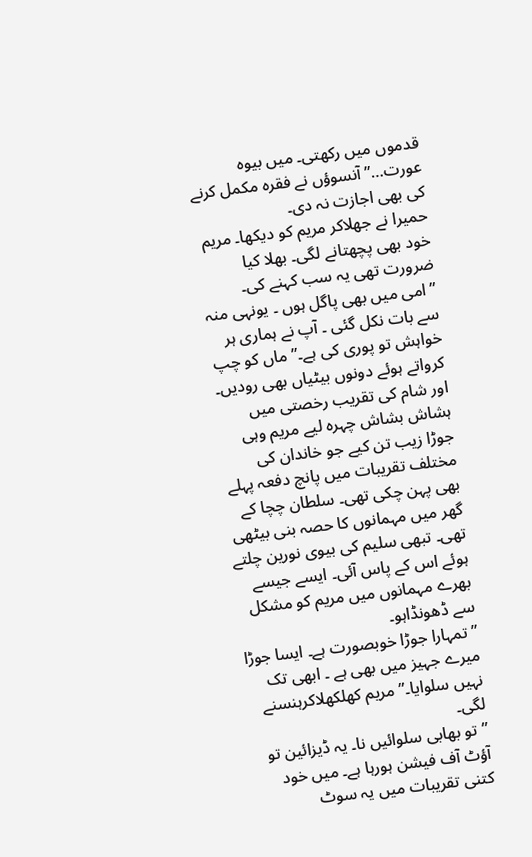قدموں میں رکھتی۔ میں بیوہ عورت…” آنسوؤں نے فقرہ مکمل کرنے کی بھی اجازت نہ دی۔
حمیرا نے جھلاکر مریم کو دیکھا۔ مریم خود بھی پچھتانے لگی۔ بھلا کیا ضرورت تھی یہ سب کہنے کی۔
”امی میں بھی پاگل ہوں ۔ یونہی منہ سے بات نکل گئی ۔ آپ نے ہماری ہر خواہش تو پوری کی ہے۔” ماں کو چپ کرواتے ہوئے دونوں بیٹیاں بھی رودیں۔
اور شام کی تقریب رخصتی میں ہشاش بشاش چہرہ لیے مریم وہی جوڑا زیب تن کیے جو خاندان کی مختلف تقریبات میں پانچ دفعہ پہلے بھی پہن چکی تھی۔ سلطان چچا کے گھر میں مہمانوں کا حصہ بنی بیٹھی تھی۔ تبھی سلیم کی بیوی نورین چلتے ہوئے اس کے پاس آئی۔ ایسے جیسے بھرے مہمانوں میں مریم کو مشکل سے ڈھونڈاہو۔
”تمہارا جوڑا خوبصورت ہے۔ ایسا جوڑا میرے جہیز میں بھی ہے ۔ ابھی تک نہیں سلوایا۔” مریم کھلکھلاکرہنسنے لگی۔
”تو بھابی سلوائیں نا۔ یہ ڈیزائین تو آؤٹ آف فیشن ہورہا ہے۔ میں خود کتنی تقریبات میں یہ سوٹ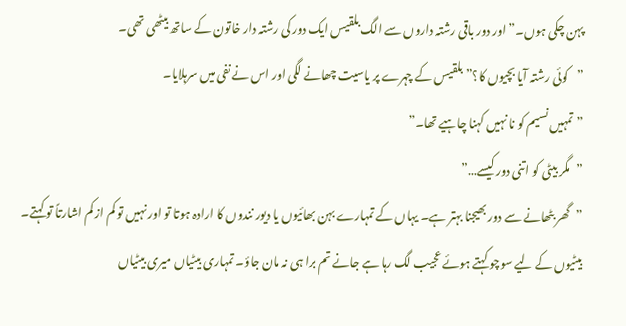پہن چکی ہوں۔” اور دور باقی رشتہ داروں سے الگ بلقیس ایک دور کی رشتہ دار خاتون کے ساتھ بیٹھی تھی۔
”کوئی رشتہ آیا بچیوں کا؟” بلقیس کے چہرے پر یاسیت چھانے لگی اور اس نے نفی میں سرہلایا۔
”تمہیں نسیم کو نا نہیں کہنا چاہیے تھا۔”
”مگر بیٹی کو اتنی دور کیسے…”
”گھر بٹھانے سے دور بھیجنا بہتر ہے۔ یہاں کے تمہارے بہن بھائیوں یا دیور نندوں کا ارادہ ہوتا تو اور نہیں تو کم از کم اشارتاً تو کہتے۔ بیٹیوں کے لیے سوچو کہتے ہوئے عجیب لگ رہا ہے جانے تم برا ہی نہ مان جاؤ۔ تمہاری بیٹیاں میری بیٹیاں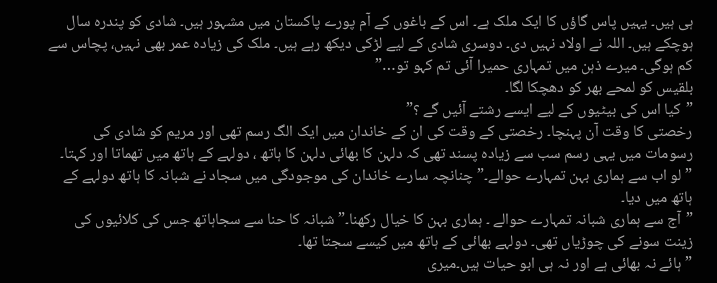ہی ہیں۔ یہیں پاس گاؤں کا ایک ملک ہے۔ اس کے باغوں کے آم پورے پاکستان میں مشہور ہیں۔ شادی کو پندرہ سال ہوچکے ہیں۔ اللہ نے اولاد نہیں دی۔ دوسری شادی کے لیے لڑکی دیکھ رہے ہیں۔ ملک کی زیادہ عمر بھی نہیں، پچاس سے کم ہوگی۔ میرے ذہن میں تمہاری حمیرا آئی تم کہو تو…”
بلقیس کو لمحے بھر کو دھچکا لگا۔
”کیا اس کی بیٹیوں کے لیے ایسے رشتے آئیں گے ؟”
رخصتی کا وقت آن پہنچا۔ رخصتی کے وقت کی ان کے خاندان میں ایک الگ رسم تھی اور مریم کو شادی کی رسومات میں یہی رسم سب سے زیادہ پسند تھی کہ دلہن کا بھائی دلہن کا ہاتھ ، دولہے کے ہاتھ میں تھماتا اور کہتا۔
”لو اب سے ہماری بہن تمہارے حوالے۔” چنانچہ سارے خاندان کی موجودگی میں سجاد نے شبانہ کا ہاتھ دولہے کے ہاتھ میں دیا۔
”آج سے ہماری شبانہ تمہارے حوالے ۔ ہماری بہن کا خیال رکھنا۔” شبانہ کا حنا سے سجاہاتھ جس کی کلائیوں کی زینت سونے کی چوڑیاں تھی۔ دولہے بھائی کے ہاتھ میں کیسے سجتا تھا۔
”ہائے نہ بھائی ہے اور نہ ہی ابو حیات ہیں۔میری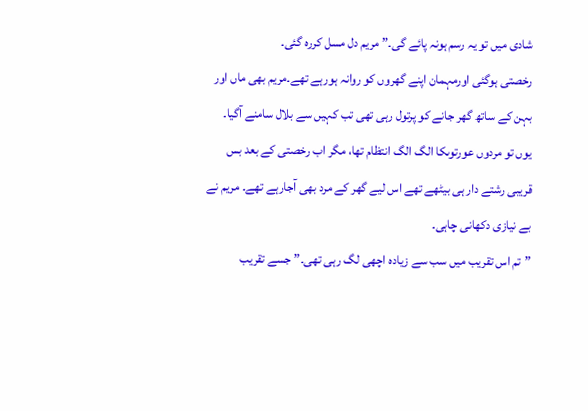شادی میں تو یہ رسم ہونہ پائے گی۔” مریم دل مسل کررہ گئی۔
رخصتی ہوگئی اورمہمان اپنے گھروں کو روانہ ہورہے تھے۔مریم بھی ماں اور بہن کے ساتھ گھر جانے کو پرتول رہی تھی تب کہیں سے بلال سامنے آگیا۔ یوں تو مردوں عورتوںکا الگ الگ انتظام تھا، مگر اب رخصتی کے بعد بس قریبی رشتے دار ہی بیٹھے تھے اس لیے گھر کے مرد بھی آجارہے تھے۔ مریم نے بے نیازی دکھانی چاہی۔
”تم اس تقریب میں سب سے زیادہ اچھی لگ رہی تھی۔” جسے تقریب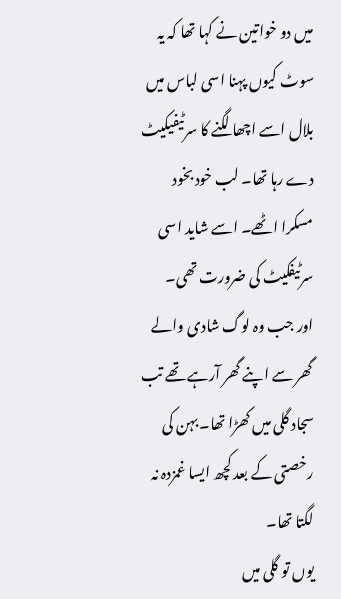میں دو خواتین نے کہا تھا کہ یہ سوٹ کیوں پہنا اسی لباس میں بلال اسے اچھا لگنے کا سرٹیفیکیٹ دے رہا تھا۔ لب خود بخود مسکرا اٹھے۔ اسے شاید اسی سرٹیفکیٹ کی ضرورت تھی۔
اور جب وہ لوگ شادی والے گھر سے اپنے گھر آرہے تھے تب سجاد گلی میں کھڑا تھا۔ بہن کی رخصتی کے بعد کچھ ایسا غمزدہ نہ لگتا تھا۔
یوں تو گلی میں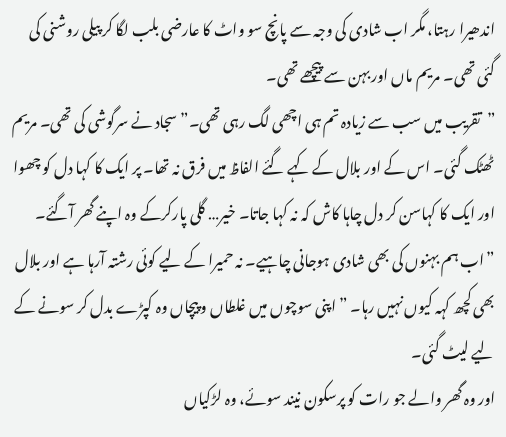اندھیرا رہتا، مگر اب شادی کی وجہ سے پانچ سو واٹ کا عارضی بلب لگا کر پیلی روشنی کی گئی تھی۔ مریم ماں اور بہن سے پیچھے تھی۔
”تقریب میں سب سے زیادہ تم ہی اچھی لگ رہی تھی۔” سجاد نے سرگوشی کی تھی۔ مریم ٹھٹک گئی۔ اس کے اور بلال کے کہے گئے الفاظ میں فرق نہ تھا۔ پر ایک کا کہا دل کو چھوا اور ایک کا کہاسن کر دل چاہا کاش کہ نہ کہا جاتا۔ خیر… گلی پارکرکے وہ اپنے گھر آگئے۔
”اب ہم بہنوں کی بھی شادی ہوجانی چاہیے۔ نہ حمیرا کے لیے کوئی رشتہ آرہا ہے اور بلال بھی کچھ کہہ کیوں نہیں رہا۔ ” اپنی سوچوں میں غلطاں و پیچاں وہ کپڑے بدل کر سونے کے لیے لیٹ گئی۔
اور وہ گھر والے جو رات کو پرسکون نیند سوئے، وہ لڑکیاں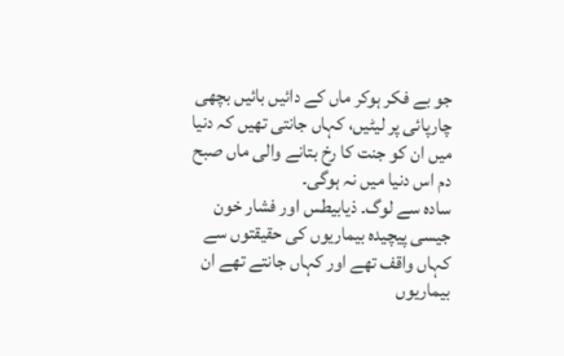جو بے فکر ہوکر ماں کے دائیں بائیں بچھی چارپائی پر لیٹیں، کہاں جانتی تھیں کہ دنیا میں ان کو جنت کا رخ بتانے والی ماں صبح دم اس دنیا میں نہ ہوگی۔
سادہ سے لوگ۔ ذیابیطس اور فشار خون جیسی پیچیدہ بیماریوں کی حقیقتوں سے کہاں واقف تھے اور کہاں جانتے تھے ان بیماریوں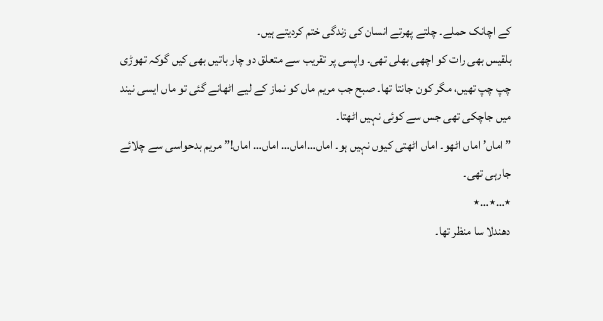کے اچانک حملے۔ چلتے پھرتے انسان کی زندگی ختم کردیتے ہیں۔
بلقیس بھی رات کو اچھی بھلی تھی۔ واپسی پر تقریب سے متعلق دو چار باتیں بھی کیں گوکہ تھوڑی چپ چپ تھیں، مگر کون جانتا تھا۔ صبح جب مریم ماں کو نماز کے لیے اٹھانے گئی تو ماں ایسی نیند میں جاچکی تھی جس سے کوئی نہیں اٹھتا۔
”اماں’ اماں اٹھو۔ اماں اٹھتی کیوں نہیں ہو۔ اماں…اماں… اماں… اماں!” مریم بدحواسی سے چلائے جارہی تھی۔
٭…٭…٭
دھندلا سا منظر تھا۔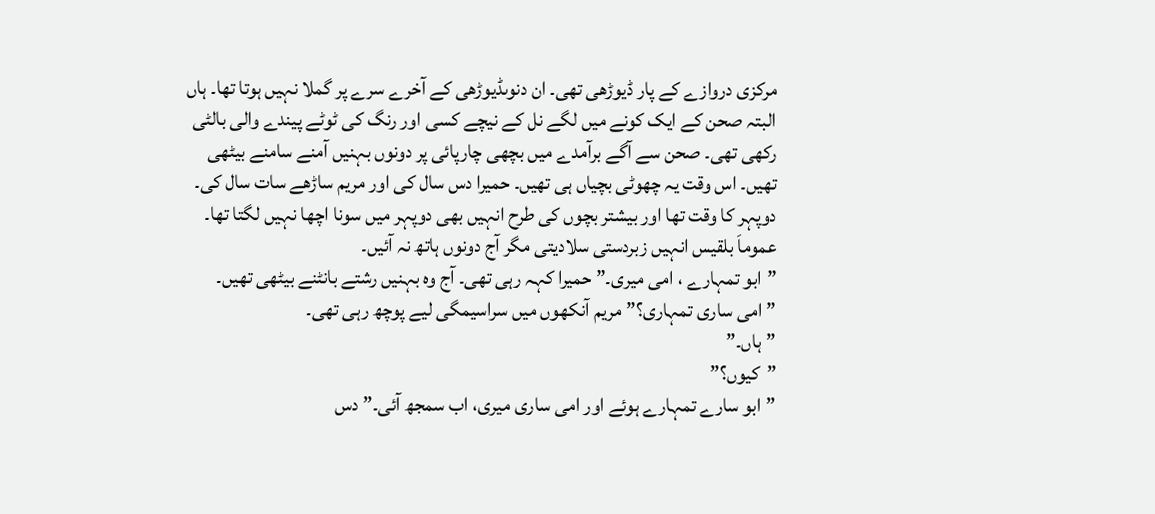مرکزی دروازے کے پار ڈیوڑھی تھی۔ ان دنوںڈیوڑھی کے آخرے سرے پر گملا نہیں ہوتا تھا۔ ہاں البتہ صحن کے ایک کونے میں لگے نل کے نیچے کسی اور رنگ کی ٹوٹے پیندے والی بالٹی رکھی تھی۔ صحن سے آگے برآمدے میں بچھی چارپائی پر دونوں بہنیں آمنے سامنے بیٹھی تھیں۔ اس وقت یہ چھوٹی بچیاں ہی تھیں۔ حمیرا دس سال کی اور مریم ساڑھے سات سال کی۔
دوپہر کا وقت تھا اور بیشتر بچوں کی طرح انہیں بھی دوپہر میں سونا اچھا نہیں لگتا تھا۔ عموماَ بلقیس انہیں زبردستی سلادیتی مگر آج دونوں ہاتھ نہ آئیں۔
”ابو تمہارے ، امی میری۔” حمیرا کہہ رہی تھی۔ آج وہ بہنیں رشتے بانٹنے بیٹھی تھیں۔
”امی ساری تمہاری؟” مریم آنکھوں میں سراسیمگی لیے پوچھ رہی تھی۔
”ہاں۔”
”کیوں؟”
”ابو سارے تمہارے ہوئے اور امی ساری میری، اب سمجھ آئی۔” دس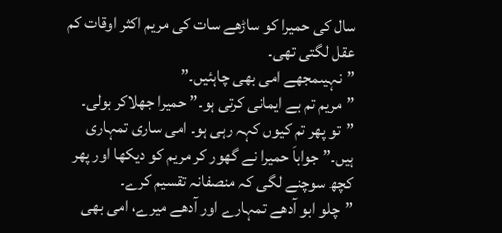سال کی حمیرا کو ساڑھے سات کی مریم اکثر اوقات کم عقل لگتی تھی۔
”نہیںمجھے امی بھی چاہئیں۔”
”مریم تم بے ایمانی کرتی ہو۔” حمیرا جھلاکر بولی۔
”تو پھر تم کیوں کہہ رہی ہو۔ امی ساری تمہاری ہیں۔” جواباَ حمیرا نے گھور کر مریم کو دیکھا اور پھر کچھ سوچنے لگی کہ منصفانہ تقسیم کرے۔
”چلو ابو آدھے تمہارے اور آدھے میرے، امی بھی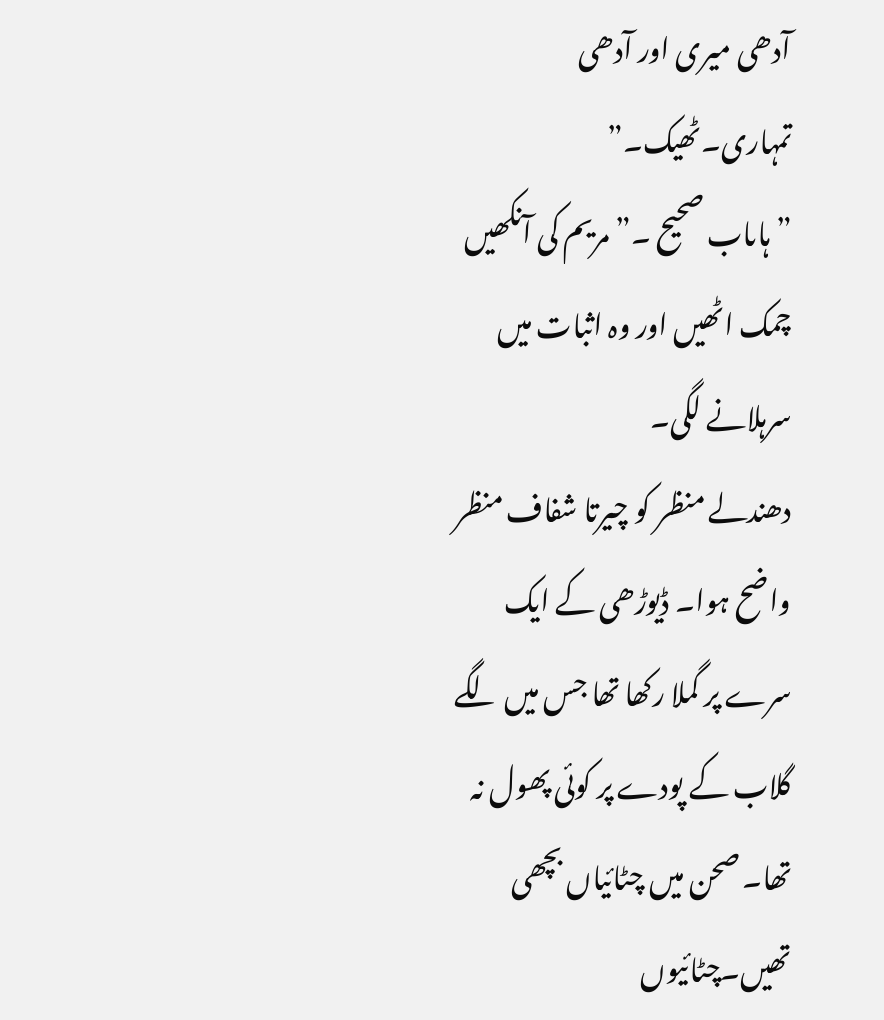آدھی میری اور آدھی تمہاری۔ٹھیک۔”
”ہاںاب صحیح ۔” مریم کی آنکھیں چمک اٹھیں اور وہ اثبات میں سرہلانے لگی۔
دھندلے منظر کو چیرتا شفاف منظر واضح ہوا۔ ڈیوڑھی کے ایک سرے پر گملا رکھا تھا جس میں لگے گلاب کے پودے پر کوئی پھول نہ تھا۔ صحن میں چٹائیاں بچھی تھیں۔چٹائیوں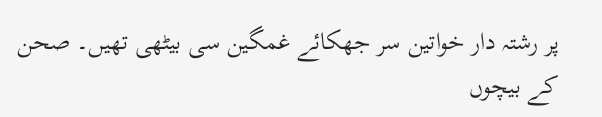پر رشتہ دار خواتین سر جھکائے غمگین سی بیٹھی تھیں۔ صحن کے بیچوں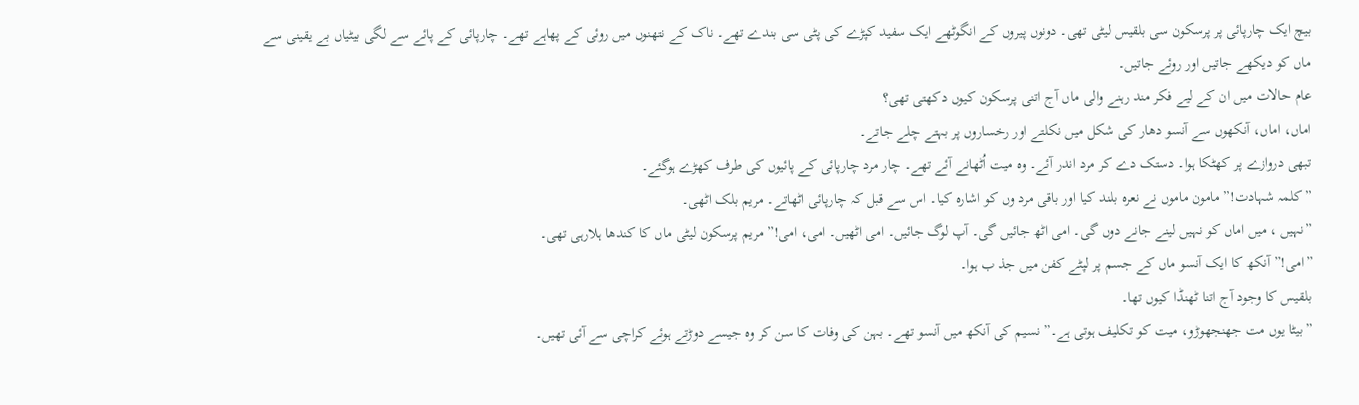بیچ ایک چارپائی پر پرسکون سی بلقیس لیٹی تھی۔ دونوں پیروں کے انگوٹھے ایک سفید کپڑے کی پٹی سی بندے تھے۔ ناک کے نتھنوں میں روئی کے پھاہے تھے۔ چارپائی کے پائے سے لگی بیٹیاں بے یقینی سے ماں کو دیکھے جاتیں اور روئے جاتیں۔
عام حالات میں ان کے لیے فکر مند رہنے والی ماں آج اتنی پرسکون کیوں دکھتی تھی؟
اماں، اماں، آنکھوں سے آنسو دھار کی شکل میں نکلتے اور رخساروں پر بہتے چلے جاتے۔
تبھی دروازے پر کھٹکا ہوا۔ دستک دے کر مرد اندر آئے۔ وہ میت اُٹھانے آئے تھے۔ چار مرد چارپائی کے پائیوں کی طرف کھڑے ہوگئے۔
”کلمہ شہادت!” مامون ماموں نے نعرہ بلند کیا اور باقی مرد وں کو اشارہ کیا۔ اس سے قبل کہ چارپائی اٹھاتے۔ مریم بلک اٹھی۔
”نہیں ، میں اماں کو نہیں لینے جانے دوں گی۔ امی اٹھ جائیں گی۔ آپ لوگ جائیں۔ امی اٹھیں۔ امی، امی!” مریم پرسکون لیٹی ماں کا کندھا ہلارہی تھی۔
”امی!” آنکھ کا ایک آنسو ماں کے جسم پر لپٹے کفن میں جذ ب ہوا۔
بلقیس کا وجود آج اتنا ٹھنڈا کیوں تھا۔
”بیٹا یوں مت جھنجھوڑو، میت کو تکلیف ہوتی ہے۔” نسیم کی آنکھ میں آنسو تھے۔ بہن کی وفات کا سن کر وہ جیسے دوڑتے ہوئے کراچی سے آئی تھیں۔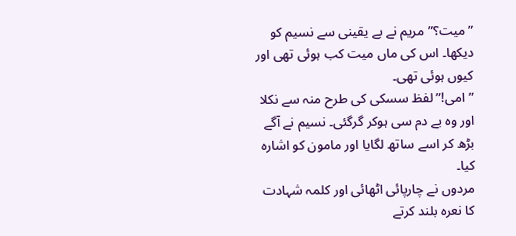”میت؟”مریم نے بے یقینی سے نسیم کو دیکھا۔ اس کی ماں میت کب ہوئی تھی اور کیوں ہوئی تھی۔
”امی!” لفظ سسکی کی طرح منہ سے نکلا اور وہ بے دم سی ہوکر گرگئی۔ نسیم نے آگے بڑھ کر اسے ساتھ لگایا اور مامون کو اشارہ کیا۔
مردوں نے چارپائی اٹھائی اور کلمہ شہادت کا نعرہ بلند کرتے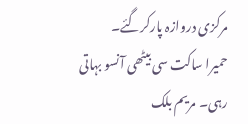مرکزی دروازہ پارکرگئے۔
حمیرا ساکت سی بیٹھی آنسو بہاتی رہی۔ مریم بلک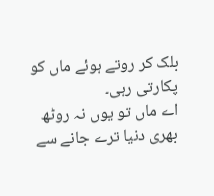بلک کر روتے ہوئے ماں کو پکارتی رہی۔
اے ماں تو یوں نہ روٹھ
بھری دنیا ترے جانے سے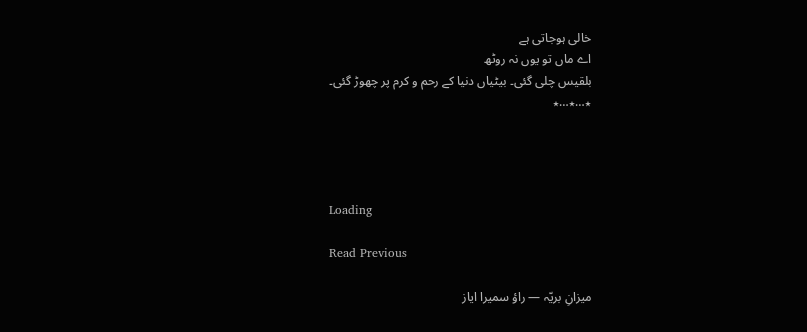خالی ہوجاتی ہے
اے ماں تو یوں نہ روٹھ
بلقیس چلی گئی۔ بیٹیاں دنیا کے رحم و کرم پر چھوڑ گئی۔
٭…٭…٭




Loading

Read Previous

میزانِ بریّہ — راؤ سمیرا ایاز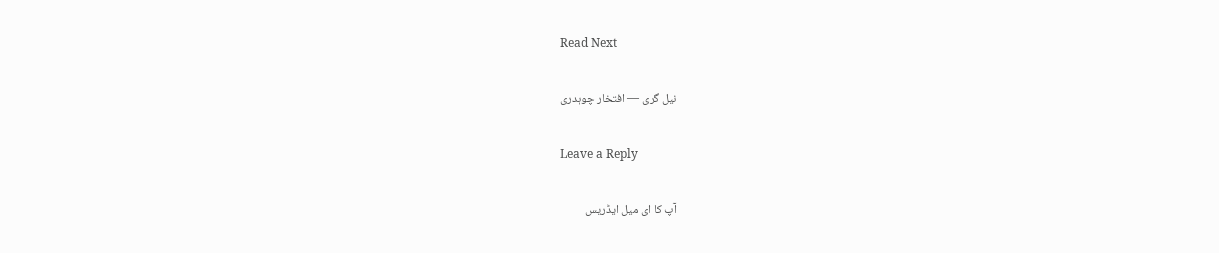Read Next

نیل گری — افتخار چوہدری

Leave a Reply

آپ کا ای میل ایڈریس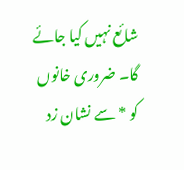شائع نہیں کیا جائے گا۔ ضروری خانوں کو * سے نشان زد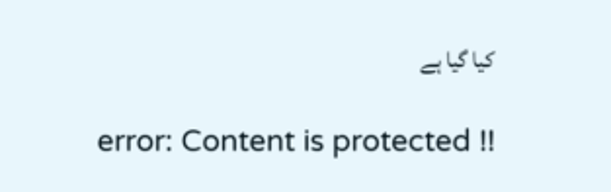کیا گیا ہے

error: Content is protected !!